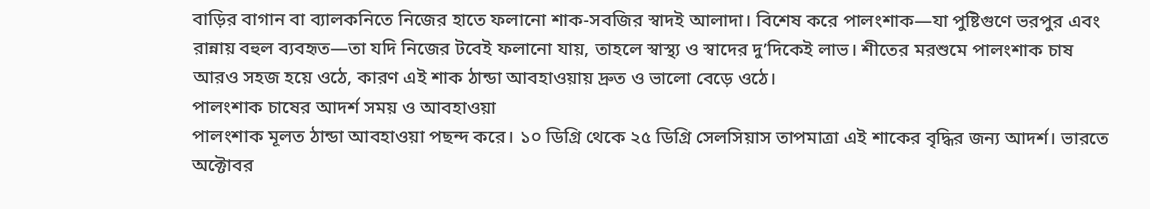বাড়ির বাগান বা ব্যালকনিতে নিজের হাতে ফলানো শাক-সবজির স্বাদই আলাদা। বিশেষ করে পালংশাক—যা পুষ্টিগুণে ভরপুর এবং রান্নায় বহুল ব্যবহৃত—তা যদি নিজের টবেই ফলানো যায়, তাহলে স্বাস্থ্য ও স্বাদের দু’দিকেই লাভ। শীতের মরশুমে পালংশাক চাষ আরও সহজ হয়ে ওঠে, কারণ এই শাক ঠান্ডা আবহাওয়ায় দ্রুত ও ভালো বেড়ে ওঠে।
পালংশাক চাষের আদর্শ সময় ও আবহাওয়া
পালংশাক মূলত ঠান্ডা আবহাওয়া পছন্দ করে। ১০ ডিগ্রি থেকে ২৫ ডিগ্রি সেলসিয়াস তাপমাত্রা এই শাকের বৃদ্ধির জন্য আদর্শ। ভারতে অক্টোবর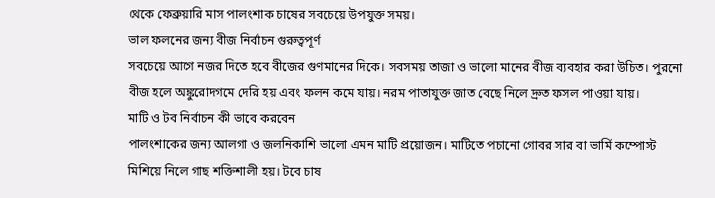থেকে ফেব্রুয়ারি মাস পালংশাক চাষের সবচেয়ে উপযুক্ত সময়।
ভাল ফলনের জন্য বীজ নির্বাচন গুরুত্বপূর্ণ
সবচেয়ে আগে নজর দিতে হবে বীজের গুণমানের দিকে। সবসময় তাজা ও ভালো মানের বীজ ব্যবহার করা উচিত। পুরনো বীজ হলে অঙ্কুরোদগমে দেরি হয় এবং ফলন কমে যায়। নরম পাতাযুক্ত জাত বেছে নিলে দ্রুত ফসল পাওয়া যায়।
মাটি ও টব নির্বাচন কী ভাবে করবেন
পালংশাকের জন্য আলগা ও জলনিকাশি ভালো এমন মাটি প্রয়োজন। মাটিতে পচানো গোবর সার বা ভার্মি কম্পোস্ট মিশিয়ে নিলে গাছ শক্তিশালী হয়। টবে চাষ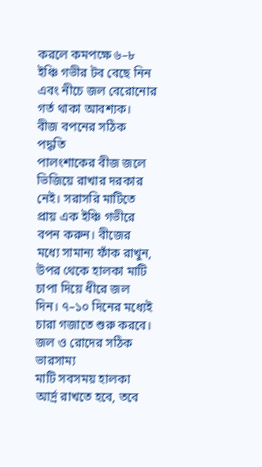করলে কমপক্ষে ৬–৮ ইঞ্চি গভীর টব বেছে নিন এবং নীচে জল বেরোনোর গর্ত থাকা আবশ্যক।
বীজ বপনের সঠিক পদ্ধতি
পালংশাকের বীজ জলে ভিজিয়ে রাখার দরকার নেই। সরাসরি মাটিতে প্রায় এক ইঞ্চি গভীরে বপন করুন। বীজের মধ্যে সামান্য ফাঁক রাখুন, উপর থেকে হালকা মাটি চাপা দিয়ে ধীরে জল দিন। ৭–১০ দিনের মধ্যেই চারা গজাতে শুরু করবে।
জল ও রোদের সঠিক ভারসাম্য
মাটি সবসময় হালকা আর্দ্র রাখতে হবে, তবে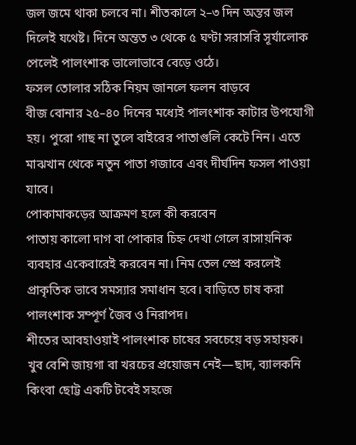জল জমে থাকা চলবে না। শীতকালে ২–৩ দিন অন্তর জল দিলেই যথেষ্ট। দিনে অন্তত ৩ থেকে ৫ ঘণ্টা সরাসরি সূর্যালোক পেলেই পালংশাক ভালোভাবে বেড়ে ওঠে।
ফসল তোলার সঠিক নিয়ম জানলে ফলন বাড়বে
বীজ বোনার ২৫–৪০ দিনের মধ্যেই পালংশাক কাটার উপযোগী হয়। পুরো গাছ না তুলে বাইরের পাতাগুলি কেটে নিন। এতে মাঝখান থেকে নতুন পাতা গজাবে এবং দীর্ঘদিন ফসল পাওয়া যাবে।
পোকামাকড়ের আক্রমণ হলে কী করবেন
পাতায় কালো দাগ বা পোকার চিহ্ন দেখা গেলে রাসায়নিক ব্যবহার একেবারেই করবেন না। নিম তেল স্প্রে করলেই প্রাকৃতিক ভাবে সমস্যার সমাধান হবে। বাড়িতে চাষ করা পালংশাক সম্পূর্ণ জৈব ও নিরাপদ।
শীতের আবহাওয়াই পালংশাক চাষের সবচেয়ে বড় সহায়ক। খুব বেশি জায়গা বা খরচের প্রয়োজন নেই—ছাদ, ব্যালকনি কিংবা ছোট্ট একটি টবেই সহজে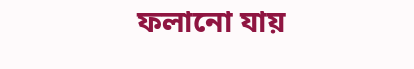ফলানো যায়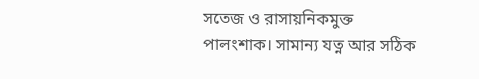সতেজ ও রাসায়নিকমুক্ত পালংশাক। সামান্য যত্ন আর সঠিক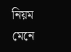নিয়ম মেনে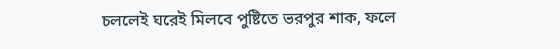চললেই ঘরেই মিলবে পুষ্টিতে ভরপুর শাক, ফলে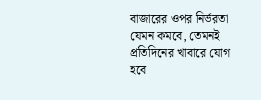বাজারের ওপর নির্ভরতা যেমন কমবে, তেমনই প্রতিদিনের খাবারে যোগ হবে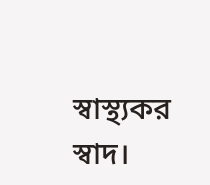স্বাস্থ্যকর স্বাদ।